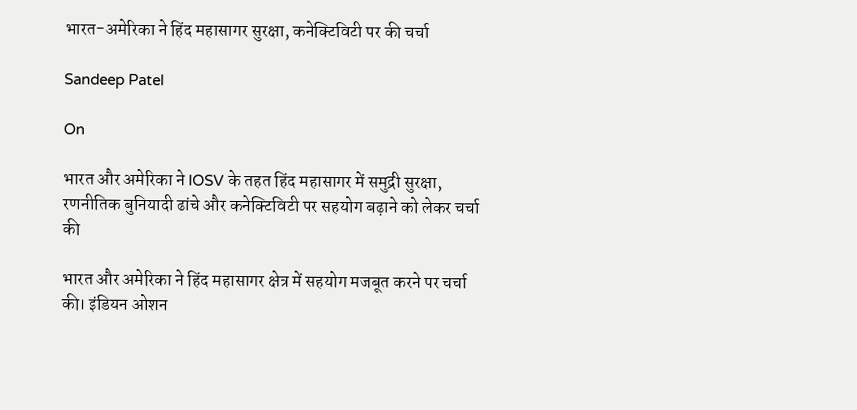भारत-अमेरिका ने हिंद महासागर सुरक्षा, कनेक्टिविटी पर की चर्चा

Sandeep Patel

On

भारत और अमेरिका ने IOSV के तहत हिंद महासागर में समुद्री सुरक्षा, रणनीतिक बुनियादी ढांचे और कनेक्टिविटी पर सहयोग बढ़ाने को लेकर चर्चा की

भारत और अमेरिका ने हिंद महासागर क्षेत्र में सहयोग मजबूत करने पर चर्चा की। इंडियन ओशन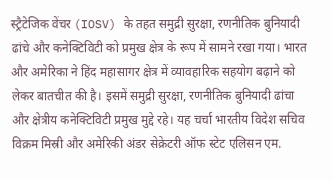स्ट्रैटेजिक वेंचर (IOSV) के तहत समुद्री सुरक्षा, रणनीतिक बुनियादी ढांचे और कनेक्टिविटी को प्रमुख क्षेत्र के रूप में सामने रखा गया। भारत और अमेरिका ने हिंद महासागर क्षेत्र में व्यावहारिक सहयोग बढ़ाने को लेकर बातचीत की है। इसमें समुद्री सुरक्षा, रणनीतिक बुनियादी ढांचा और क्षेत्रीय कनेक्टिविटी प्रमुख मुद्दे रहे। यह चर्चा भारतीय विदेश सचिव विक्रम मिस्री और अमेरिकी अंडर सेक्रेटरी ऑफ स्टेट एलिसन एम.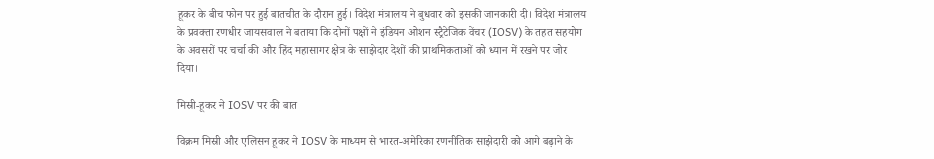हूकर के बीच फोन पर हुई बातचीत के दौरान हुई। विदेश मंत्रालय ने बुधवार को इसकी जानकारी दी। विदेश मंत्रालय के प्रवक्ता रणधीर जायसवाल ने बताया कि दोनों पक्षों ने इंडियन ओशन स्ट्रैटेजिक वेंचर (IOSV) के तहत सहयोग के अवसरों पर चर्चा की और हिंद महासागर क्षेत्र के साझेदार देशों की प्राथमिकताओं को ध्यान में रखने पर जोर दिया।

मिस्री-हूकर ने IOSV पर की बात

विक्रम मिस्री और एलिसन हूकर ने IOSV के माध्यम से भारत-अमेरिका रणनीतिक साझेदारी को आगे बढ़ाने के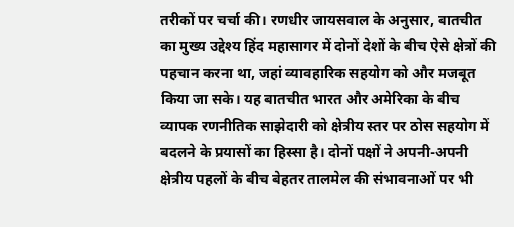तरीकों पर चर्चा की। रणधीर जायसवाल के अनुसार, बातचीत का मुख्य उद्देश्य हिंद महासागर में दोनों देशों के बीच ऐसे क्षेत्रों की पहचान करना था, जहां व्यावहारिक सहयोग को और मजबूत किया जा सके। यह बातचीत भारत और अमेरिका के बीच व्यापक रणनीतिक साझेदारी को क्षेत्रीय स्तर पर ठोस सहयोग में बदलने के प्रयासों का हिस्सा है। दोनों पक्षों ने अपनी-अपनी क्षेत्रीय पहलों के बीच बेहतर तालमेल की संभावनाओं पर भी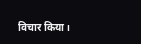विचार किया।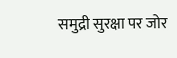समुद्री सुरक्षा पर जोर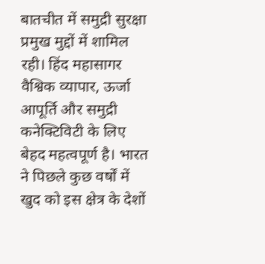बातचीत में समुद्री सुरक्षा प्रमुख मुद्दों में शामिल रही। हिंद महासागर वैश्विक व्यापार, ऊर्जा आपूर्ति और समुद्री कनेक्टिविटी के लिए बेहद महत्वपूर्ण है। भारत ने पिछले कुछ वर्षों में खुद को इस क्षेत्र के देशों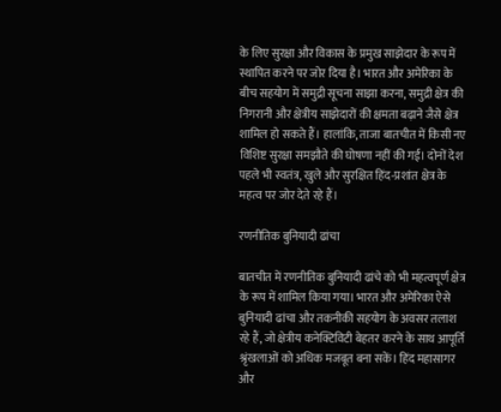के लिए सुरक्षा और विकास के प्रमुख साझेदार के रूप में स्थापित करने पर जोर दिया है। भारत और अमेरिका के बीच सहयोग में समुद्री सूचना साझा करना, समुद्री क्षेत्र की निगरानी और क्षेत्रीय साझेदारों की क्षमता बढ़ाने जैसे क्षेत्र शामिल हो सकते हैं। हालांकि, ताजा बातचीत में किसी नए विशिष्ट सुरक्षा समझौते की घोषणा नहीं की गई। दोनों देश पहले भी स्वतंत्र, खुले और सुरक्षित हिंद-प्रशांत क्षेत्र के महत्व पर जोर देते रहे हैं।

रणनीतिक बुनियादी ढांचा

बातचीत में रणनीतिक बुनियादी ढांचे को भी महत्वपूर्ण क्षेत्र के रूप में शामिल किया गया। भारत और अमेरिका ऐसे बुनियादी ढांचा और तकनीकी सहयोग के अवसर तलाश रहे हैं, जो क्षेत्रीय कनेक्टिविटी बेहतर करने के साथ आपूर्ति श्रृंखलाओं को अधिक मजबूत बना सकें। हिंद महासागर और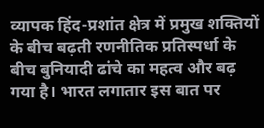व्यापक हिंद-प्रशांत क्षेत्र में प्रमुख शक्तियों के बीच बढ़ती रणनीतिक प्रतिस्पर्धा के बीच बुनियादी ढांचे का महत्व और बढ़ गया है। भारत लगातार इस बात पर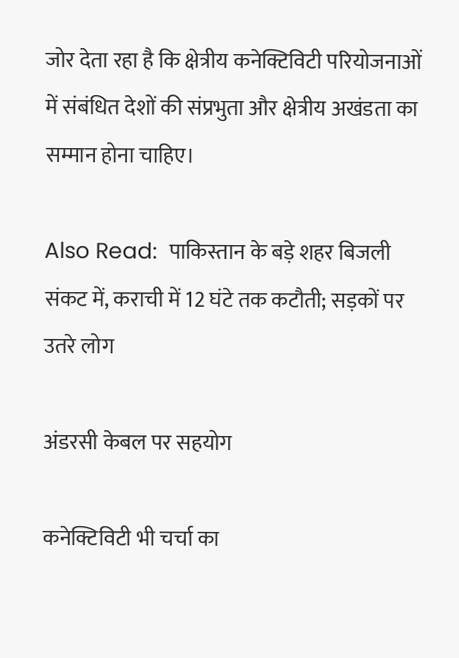जोर देता रहा है कि क्षेत्रीय कनेक्टिविटी परियोजनाओं में संबंधित देशों की संप्रभुता और क्षेत्रीय अखंडता का सम्मान होना चाहिए।

Also Read:  पाकिस्तान के बड़े शहर बिजली संकट में, कराची में 12 घंटे तक कटौती; सड़कों पर उतरे लोग

अंडरसी केबल पर सहयोग

कनेक्टिविटी भी चर्चा का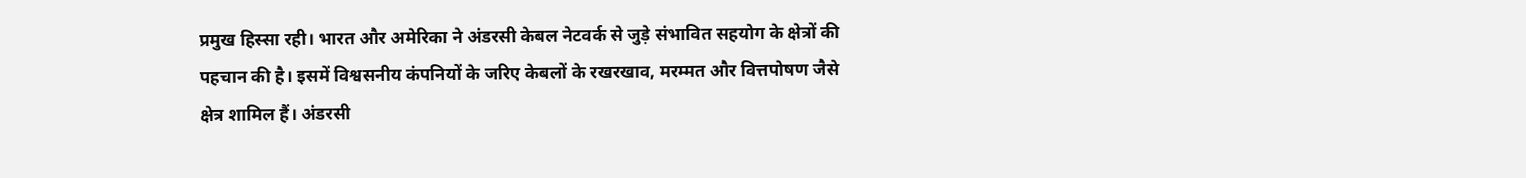प्रमुख हिस्सा रही। भारत और अमेरिका ने अंडरसी केबल नेटवर्क से जुड़े संभावित सहयोग के क्षेत्रों की पहचान की है। इसमें विश्वसनीय कंपनियों के जरिए केबलों के रखरखाव, मरम्मत और वित्तपोषण जैसे क्षेत्र शामिल हैं। अंडरसी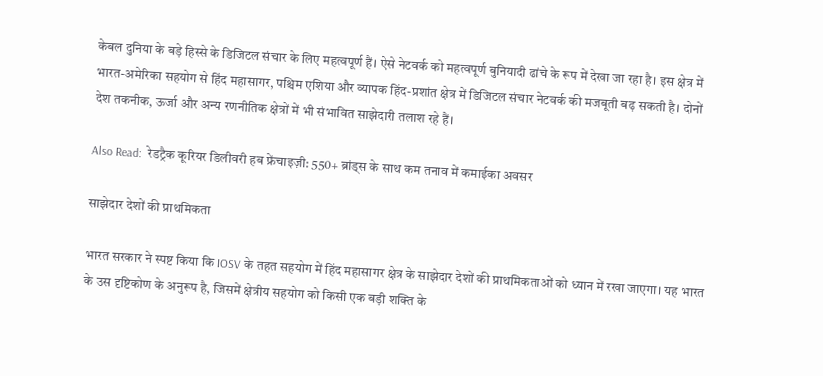केबल दुनिया के बड़े हिस्से के डिजिटल संचार के लिए महत्वपूर्ण हैं। ऐसे नेटवर्क को महत्वपूर्ण बुनियादी ढांचे के रूप में देखा जा रहा है। इस क्षेत्र में भारत-अमेरिका सहयोग से हिंद महासागर, पश्चिम एशिया और व्यापक हिंद-प्रशांत क्षेत्र में डिजिटल संचार नेटवर्क की मजबूती बढ़ सकती है। दोनों देश तकनीक, ऊर्जा और अन्य रणनीतिक क्षेत्रों में भी संभावित साझेदारी तलाश रहे हैं।

Also Read:  रेडट्रैक कूरियर डिलीवरी हब फ्रेंचाइज़ी: 550+ ब्रांड्स के साथ कम तनाव में कमाईका अवसर

साझेदार देशों की प्राथमिकता

भारत सरकार ने स्पष्ट किया कि IOSV के तहत सहयोग में हिंद महासागर क्षेत्र के साझेदार देशों की प्राथमिकताओं को ध्यान में रखा जाएगा। यह भारत के उस दृष्टिकोण के अनुरूप है, जिसमें क्षेत्रीय सहयोग को किसी एक बड़ी शक्ति के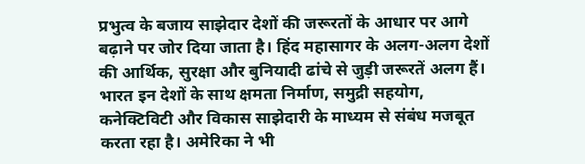प्रभुत्व के बजाय साझेदार देशों की जरूरतों के आधार पर आगे बढ़ाने पर जोर दिया जाता है। हिंद महासागर के अलग-अलग देशों की आर्थिक, सुरक्षा और बुनियादी ढांचे से जुड़ी जरूरतें अलग हैं। भारत इन देशों के साथ क्षमता निर्माण, समुद्री सहयोग, कनेक्टिविटी और विकास साझेदारी के माध्यम से संबंध मजबूत करता रहा है। अमेरिका ने भी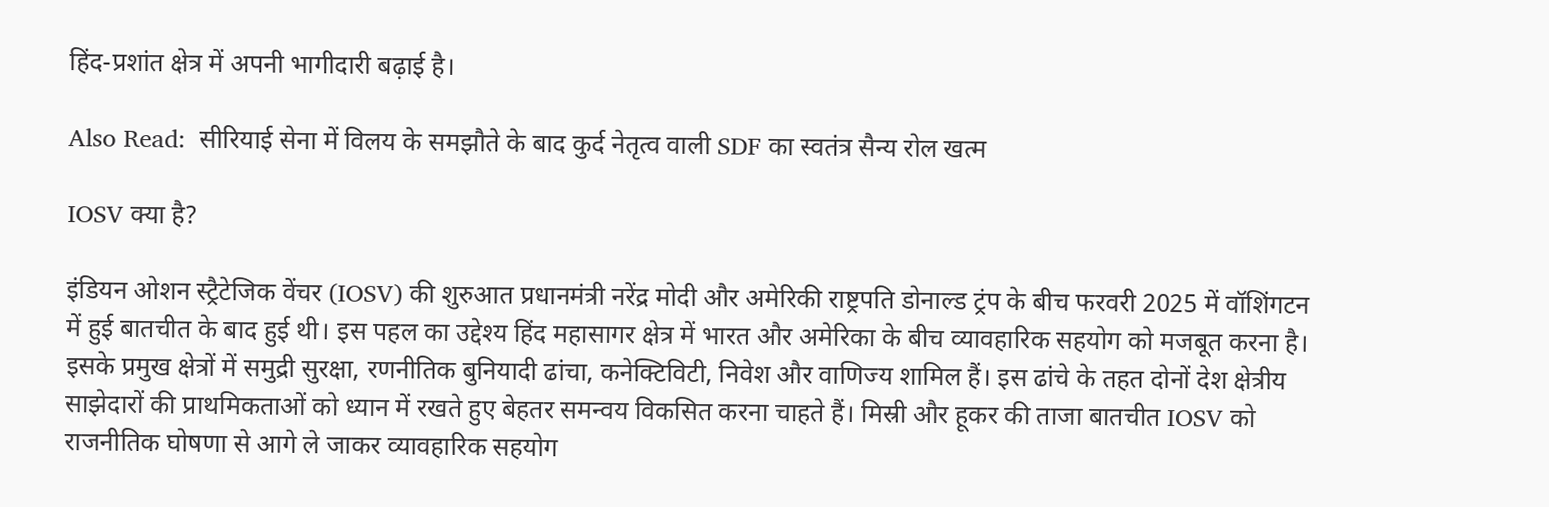हिंद-प्रशांत क्षेत्र में अपनी भागीदारी बढ़ाई है।

Also Read:  सीरियाई सेना में विलय के समझौते के बाद कुर्द नेतृत्व वाली SDF का स्वतंत्र सैन्य रोल खत्म

IOSV क्या है?

इंडियन ओशन स्ट्रैटेजिक वेंचर (IOSV) की शुरुआत प्रधानमंत्री नरेंद्र मोदी और अमेरिकी राष्ट्रपति डोनाल्ड ट्रंप के बीच फरवरी 2025 में वॉशिंगटन में हुई बातचीत के बाद हुई थी। इस पहल का उद्देश्य हिंद महासागर क्षेत्र में भारत और अमेरिका के बीच व्यावहारिक सहयोग को मजबूत करना है। इसके प्रमुख क्षेत्रों में समुद्री सुरक्षा, रणनीतिक बुनियादी ढांचा, कनेक्टिविटी, निवेश और वाणिज्य शामिल हैं। इस ढांचे के तहत दोनों देश क्षेत्रीय साझेदारों की प्राथमिकताओं को ध्यान में रखते हुए बेहतर समन्वय विकसित करना चाहते हैं। मिस्री और हूकर की ताजा बातचीत IOSV को राजनीतिक घोषणा से आगे ले जाकर व्यावहारिक सहयोग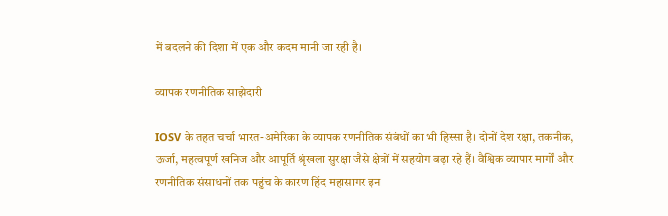में बदलने की दिशा में एक और कदम मानी जा रही है।

व्यापक रणनीतिक साझेदारी

IOSV के तहत चर्चा भारत-अमेरिका के व्यापक रणनीतिक संबंधों का भी हिस्सा है। दोनों देश रक्षा, तकनीक, ऊर्जा, महत्वपूर्ण खनिज और आपूर्ति श्रृंखला सुरक्षा जैसे क्षेत्रों में सहयोग बढ़ा रहे हैं। वैश्विक व्यापार मार्गों और रणनीतिक संसाधनों तक पहुंच के कारण हिंद महासागर इन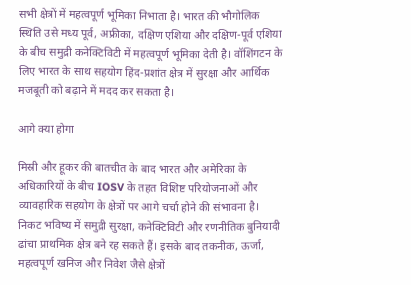सभी क्षेत्रों में महत्वपूर्ण भूमिका निभाता है। भारत की भौगोलिक स्थिति उसे मध्य पूर्व, अफ्रीका, दक्षिण एशिया और दक्षिण-पूर्व एशिया के बीच समुद्री कनेक्टिविटी में महत्वपूर्ण भूमिका देती है। वॉशिंगटन के लिए भारत के साथ सहयोग हिंद-प्रशांत क्षेत्र में सुरक्षा और आर्थिक मजबूती को बढ़ाने में मदद कर सकता है।

आगे क्या होगा

मिस्री और हूकर की बातचीत के बाद भारत और अमेरिका के अधिकारियों के बीच IOSV के तहत विशिष्ट परियोजनाओं और व्यावहारिक सहयोग के क्षेत्रों पर आगे चर्चा होने की संभावना है। निकट भविष्य में समुद्री सुरक्षा, कनेक्टिविटी और रणनीतिक बुनियादी ढांचा प्राथमिक क्षेत्र बने रह सकते हैं। इसके बाद तकनीक, ऊर्जा, महत्वपूर्ण खनिज और निवेश जैसे क्षेत्रों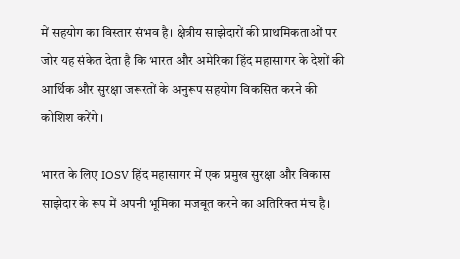में सहयोग का विस्तार संभव है। क्षेत्रीय साझेदारों की प्राथमिकताओं पर जोर यह संकेत देता है कि भारत और अमेरिका हिंद महासागर के देशों की आर्थिक और सुरक्षा जरूरतों के अनुरूप सहयोग विकसित करने की कोशिश करेंगे।

भारत के लिए IOSV हिंद महासागर में एक प्रमुख सुरक्षा और विकास साझेदार के रूप में अपनी भूमिका मजबूत करने का अतिरिक्त मंच है।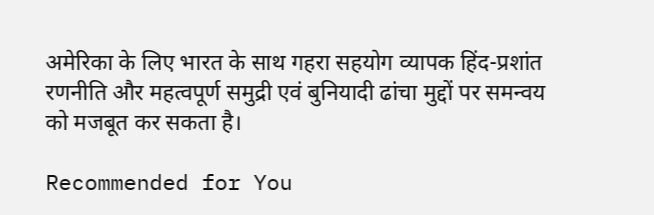अमेरिका के लिए भारत के साथ गहरा सहयोग व्यापक हिंद-प्रशांत रणनीति और महत्वपूर्ण समुद्री एवं बुनियादी ढांचा मुद्दों पर समन्वय को मजबूत कर सकता है।

Recommended for You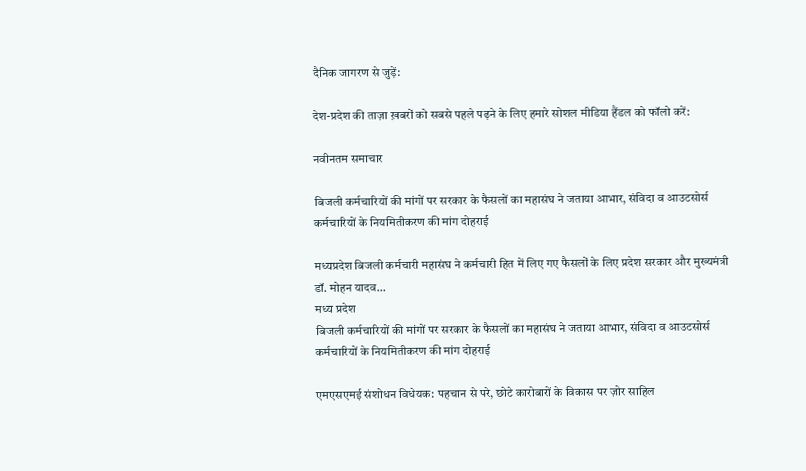दैनिक जागरण से जुड़ें:

देश-प्रदेश की ताज़ा ख़बरों को सबसे पहले पढ़ने के लिए हमारे सोशल मीडिया हैंडल को फॉलो करें:

नवीनतम समाचार

बिजली कर्मचारियों की मांगों पर सरकार के फैसलों का महासंघ ने जताया आभार, संविदा व आउटसोर्स कर्मचारियों के नियमितीकरण की मांग दोहराई

मध्यप्रदेश बिजली कर्मचारी महासंघ ने कर्मचारी हित में लिए गए फैसलों के लिए प्रदेश सरकार और मुख्यमंत्री डॉ. मोहन यादव...
मध्य प्रदेश
बिजली कर्मचारियों की मांगों पर सरकार के फैसलों का महासंघ ने जताया आभार, संविदा व आउटसोर्स कर्मचारियों के नियमितीकरण की मांग दोहराई

एमएसएमई संशोधन विधेयक: पहचान से परे, छोटे कारोबारों के विकास पर ज़ोर साहिल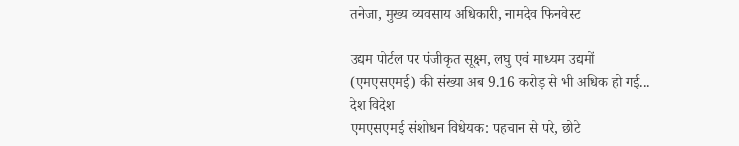तनेजा, मुख्य व्यवसाय अधिकारी, नामदेव फिनवेस्ट

उद्यम पोर्टल पर पंजीकृत सूक्ष्म, लघु एवं माध्यम उद्यमों (एमएसएमई) की संख्या अब 9.16 करोड़ से भी अधिक हो गई...
देश विदेश
एमएसएमई संशोधन विधेयक: पहचान से परे, छोटे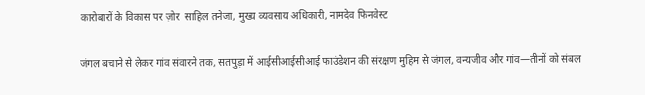कारोबारों के विकास पर ज़ोर  साहिल तनेजा, मुख्य व्यवसाय अधिकारी, नामदेव फिनवेस्ट

जंगल बचाने से लेकर गांव संवारने तक, सतपुड़ा में आईसीआईसीआई फाउंडेशन की संरक्षण मुहिम से जंगल, वन्यजीव और गांव—तीनों को संबल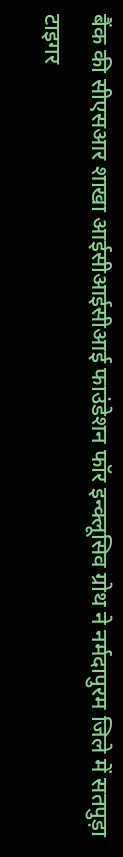बैंक की सीएसआर शाखा आईसीआईसीआई फाउंडेशन फॉर इन्क्लूसिव ग्रोथ ने नर्मदापुरम जिले में सतपुड़ा टाइगर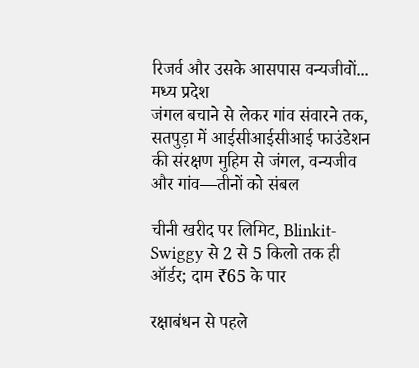रिजर्व और उसके आसपास वन्यजीवों...
मध्य प्रदेश
जंगल बचाने से लेकर गांव संवारने तक, सतपुड़ा में आईसीआईसीआई फाउंडेशन की संरक्षण मुहिम से जंगल, वन्यजीव और गांव—तीनों को संबल

चीनी खरीद पर लिमिट, Blinkit-Swiggy से 2 से 5 किलो तक ही ऑर्डर; दाम ₹65 के पार

रक्षाबंधन से पहले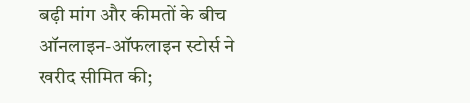बढ़ी मांग और कीमतों के बीच ऑनलाइन-ऑफलाइन स्टोर्स ने खरीद सीमित की;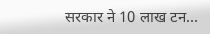सरकार ने 10 लाख टन...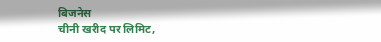बिजनेस
चीनी खरीद पर लिमिट,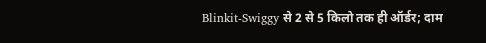Blinkit-Swiggy से 2 से 5 किलो तक ही ऑर्डर; दाम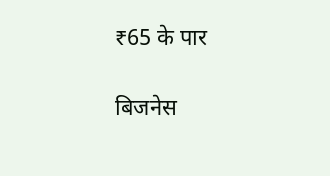₹65 के पार

बिजनेस